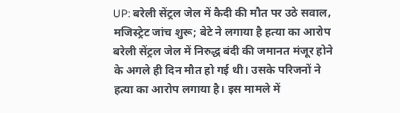UP: बरेली सेंट्रल जेल में कैदी की मौत पर उठे सवाल, मजिस्ट्रेट जांच शुरू; बेटे ने लगाया है हत्या का आरोप
बरेली सेंट्रल जेल में निरुद्ध बंदी की जमानत मंजूर होने के अगले ही दिन मौत हो गई थी। उसके परिजनों ने हत्या का आरोप लगाया है। इस मामले में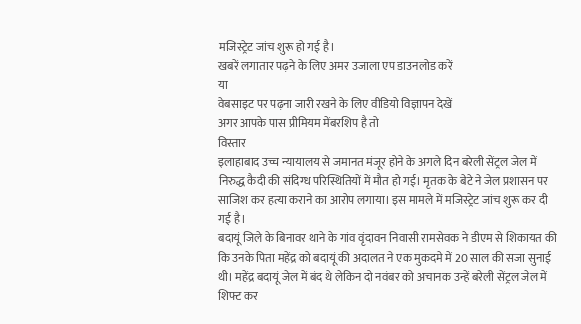मजिस्ट्रेट जांच शुरू हो गई है।
खबरें लगातार पढ़ने के लिए अमर उजाला एप डाउनलोड करें
या
वेबसाइट पर पढ़ना जारी रखने के लिए वीडियो विज्ञापन देखें
अगर आपके पास प्रीमियम मेंबरशिप है तो
विस्तार
इलाहाबाद उच्च न्यायालय से जमानत मंजूर होने के अगले दिन बरेली सेंट्रल जेल में निरुद्ध कैदी की संदिग्ध परिस्थितियों में मौत हो गई। मृतक के बेटे ने जेल प्रशासन पर साजिश कर हत्या कराने का आरोप लगाया। इस मामले में मजिस्ट्रेट जांच शुरू कर दी गई है।
बदायूं जिले के बिनावर थाने के गांव वृंदावन निवासी रामसेवक ने डीएम से शिकायत की कि उनके पिता महेंद्र को बदायूं की अदालत ने एक मुकदमे में 20 साल की सजा सुनाई थी। महेंद्र बदायूं जेल में बंद थे लेकिन दो नवंबर को अचानक उन्हें बरेली सेंट्रल जेल में शिफ्ट कर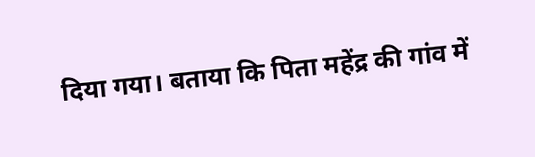दिया गया। बताया कि पिता महेंद्र की गांव में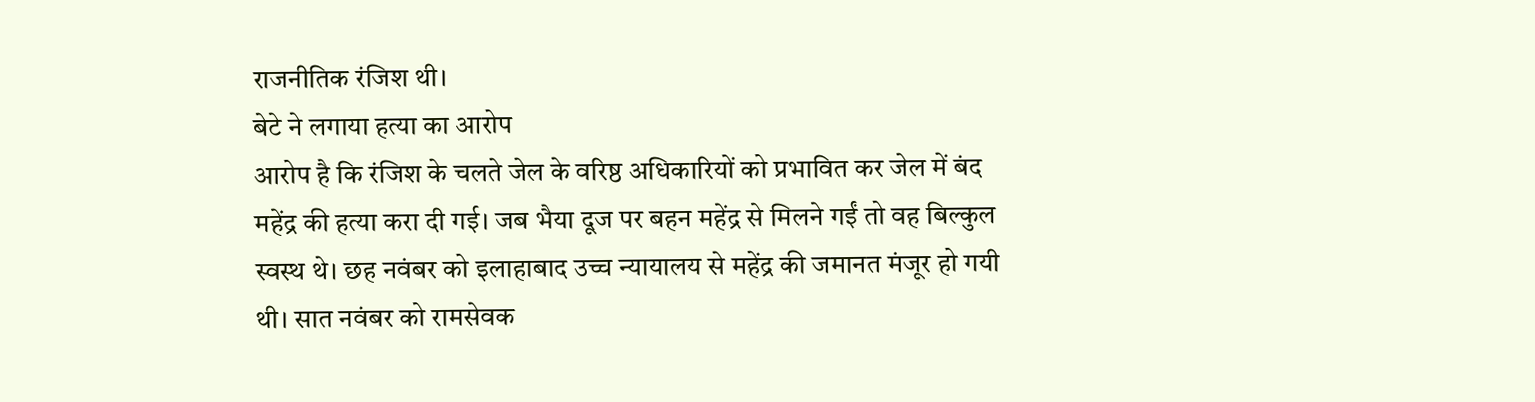राजनीतिक रंजिश थी।
बेटे ने लगाया हत्या का आरोप
आरोप है कि रंजिश के चलते जेल के वरिष्ठ अधिकारियों को प्रभावित कर जेल में बंद महेंद्र की हत्या करा दी गई। जब भैया दूज पर बहन महेंद्र से मिलने गईं तो वह बिल्कुल स्वस्थ थे। छह नवंबर को इलाहाबाद उच्च न्यायालय से महेंद्र की जमानत मंजूर हो गयी थी। सात नवंबर को रामसेवक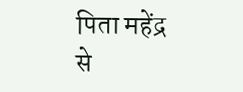पिता महेंद्र से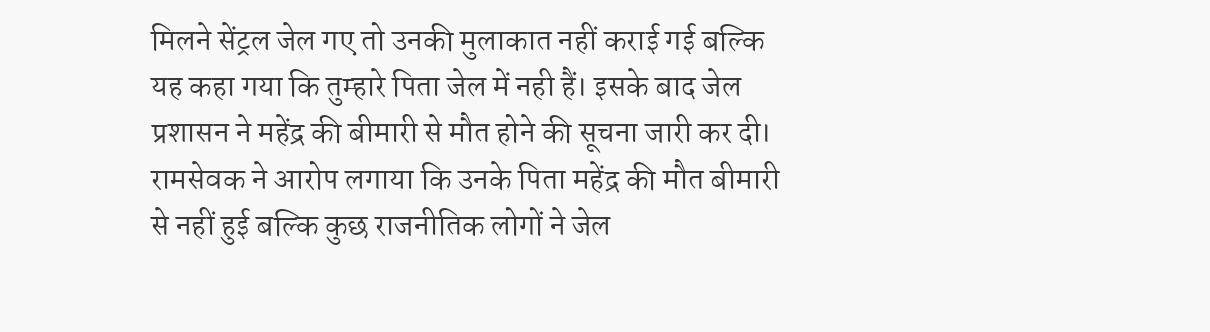मिलने सेंट्रल जेल गए तो उनकी मुलाकात नहीं कराई गई बल्कि यह कहा गया कि तुम्हारे पिता जेल में नही हैं। इसके बाद जेल प्रशासन ने महेंद्र की बीमारी से मौत होने की सूचना जारी कर दी।
रामसेवक ने आरोप लगाया कि उनके पिता महेंद्र की मौत बीमारी से नहीं हुई बल्कि कुछ राजनीतिक लोगों ने जेल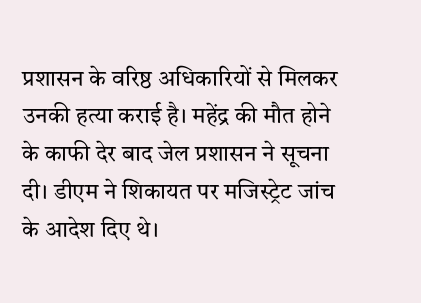प्रशासन के वरिष्ठ अधिकारियों से मिलकर उनकी हत्या कराई है। महेंद्र की मौत होने के काफी देर बाद जेल प्रशासन ने सूचना दी। डीएम ने शिकायत पर मजिस्ट्रेट जांच के आदेश दिए थे।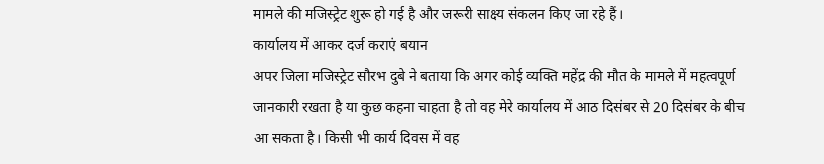मामले की मजिस्ट्रेट शुरू हो गई है और जरूरी साक्ष्य संकलन किए जा रहे हैं।
कार्यालय में आकर दर्ज कराएं बयान
अपर जिला मजिस्ट्रेट सौरभ दुबे ने बताया कि अगर कोई व्यक्ति महेंद्र की मौत के मामले में महत्वपूर्ण जानकारी रखता है या कुछ कहना चाहता है तो वह मेरे कार्यालय में आठ दिसंबर से 20 दिसंबर के बीच आ सकता है। किसी भी कार्य दिवस में वह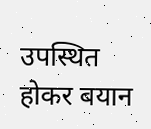उपस्थित होकर बयान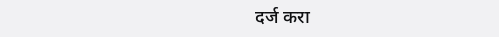दर्ज करा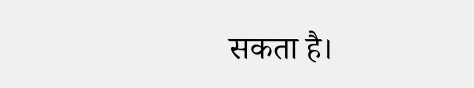सकता है।